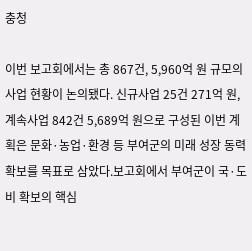충청

이번 보고회에서는 총 867건, 5,960억 원 규모의 사업 현황이 논의됐다. 신규사업 25건 271억 원, 계속사업 842건 5,689억 원으로 구성된 이번 계획은 문화·농업·환경 등 부여군의 미래 성장 동력 확보를 목표로 삼았다.보고회에서 부여군이 국·도비 확보의 핵심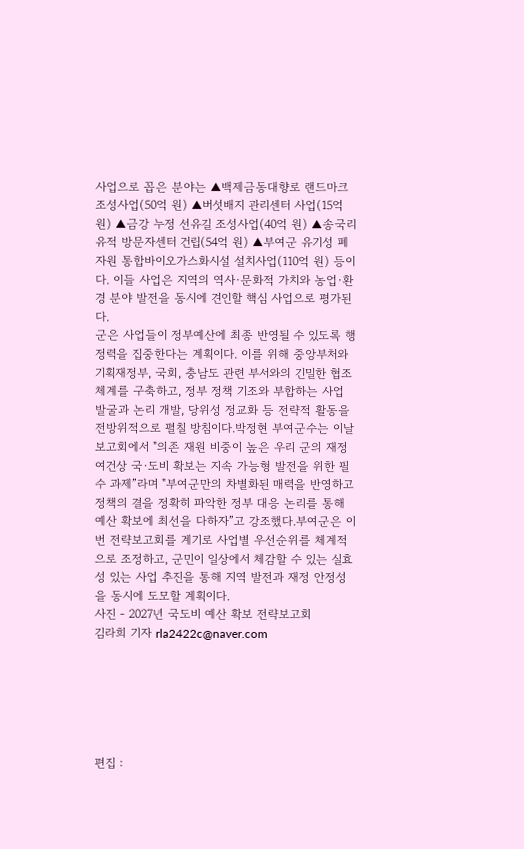사업으로 꼽은 분야는 ▲백제금동대향로 랜드마크 조성사업(50억 원) ▲버섯배지 관리센터 사업(15억 원) ▲금강 누정 선유길 조성사업(40억 원) ▲송국리유적 방문자센터 건립(54억 원) ▲부여군 유기성 폐자원 통합바이오가스화시설 설치사업(110억 원) 등이다. 이들 사업은 지역의 역사·문화적 가치와 농업·환경 분야 발전을 동시에 견인할 핵심 사업으로 평가된다.
군은 사업들이 정부예산에 최종 반영될 수 있도록 행정력을 집중한다는 계획이다. 이를 위해 중앙부처와 기획재정부, 국회, 충남도 관련 부서와의 긴밀한 협조 체계를 구축하고, 정부 정책 기조와 부합하는 사업 발굴과 논리 개발, 당위성 정교화 등 전략적 활동을 전방위적으로 펼칠 방침이다.박정현 부여군수는 이날 보고회에서 "의존 재원 비중이 높은 우리 군의 재정 여건상 국·도비 확보는 지속 가능형 발전을 위한 필수 과제”라며 "부여군만의 차별화된 매력을 반영하고 정책의 결을 정확히 파악한 정부 대응 논리를 통해 예산 확보에 최선을 다하자”고 강조했다.부여군은 이번 전략보고회를 계기로 사업별 우선순위를 체계적으로 조정하고, 군민이 일상에서 체감할 수 있는 실효성 있는 사업 추진을 통해 지역 발전과 재정 안정성을 동시에 도모할 계획이다.
사진 - 2027년 국도비 예산 확보 전략보고회
김라희 기자 rla2422c@naver.com






편집 :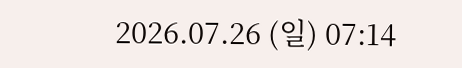2026.07.26 (일) 07:14